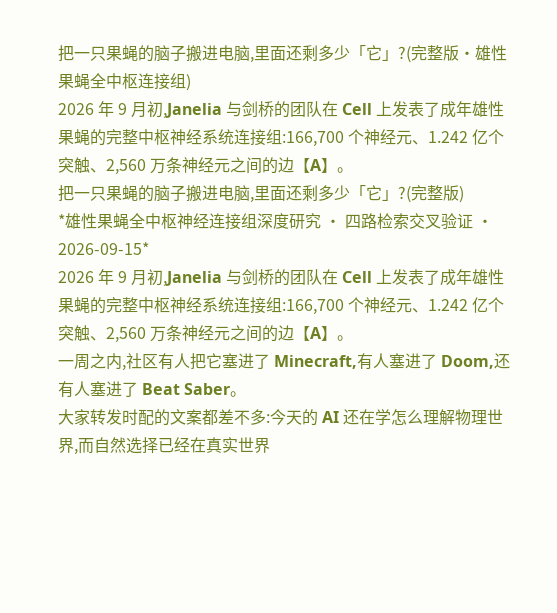把一只果蝇的脑子搬进电脑,里面还剩多少「它」?(完整版·雄性果蝇全中枢连接组)
2026 年 9 月初,Janelia 与剑桥的团队在 Cell 上发表了成年雄性果蝇的完整中枢神经系统连接组:166,700 个神经元、1.242 亿个突触、2,560 万条神经元之间的边【A】。
把一只果蝇的脑子搬进电脑,里面还剩多少「它」?(完整版)
*雄性果蝇全中枢神经连接组深度研究 · 四路检索交叉验证 · 2026-09-15*
2026 年 9 月初,Janelia 与剑桥的团队在 Cell 上发表了成年雄性果蝇的完整中枢神经系统连接组:166,700 个神经元、1.242 亿个突触、2,560 万条神经元之间的边【A】。
一周之内,社区有人把它塞进了 Minecraft,有人塞进了 Doom,还有人塞进了 Beat Saber。
大家转发时配的文案都差不多:今天的 AI 还在学怎么理解物理世界,而自然选择已经在真实世界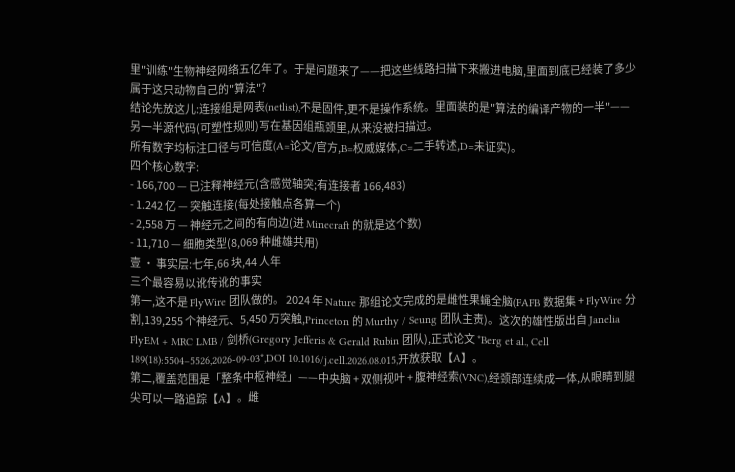里"训练"生物神经网络五亿年了。于是问题来了——把这些线路扫描下来搬进电脑,里面到底已经装了多少属于这只动物自己的"算法"?
结论先放这儿:连接组是网表(netlist),不是固件,更不是操作系统。里面装的是"算法的编译产物的一半"——另一半源代码(可塑性规则)写在基因组瓶颈里,从来没被扫描过。
所有数字均标注口径与可信度(A=论文/官方,B=权威媒体,C=二手转述,D=未证实)。
四个核心数字:
- 166,700 — 已注释神经元(含感觉轴突;有连接者 166,483)
- 1.242 亿 — 突触连接(每处接触点各算一个)
- 2,558 万 — 神经元之间的有向边(进 Minecraft 的就是这个数)
- 11,710 — 细胞类型(8,069 种雌雄共用)
壹 · 事实层:七年,66 块,44 人年
三个最容易以讹传讹的事实
第一,这不是 FlyWire 团队做的。 2024 年 Nature 那组论文完成的是雌性果蝇全脑(FAFB 数据集 + FlyWire 分割,139,255 个神经元、5,450 万突触,Princeton 的 Murthy / Seung 团队主责)。这次的雄性版出自 Janelia FlyEM + MRC LMB / 剑桥(Gregory Jefferis & Gerald Rubin 团队),正式论文 *Berg et al., Cell 189(18):5504–5526,2026-09-03*,DOI 10.1016/j.cell.2026.08.015,开放获取【A】。
第二,覆盖范围是「整条中枢神经」——中央脑 + 双侧视叶 + 腹神经索(VNC),经颈部连续成一体,从眼睛到腿尖可以一路追踪【A】。雌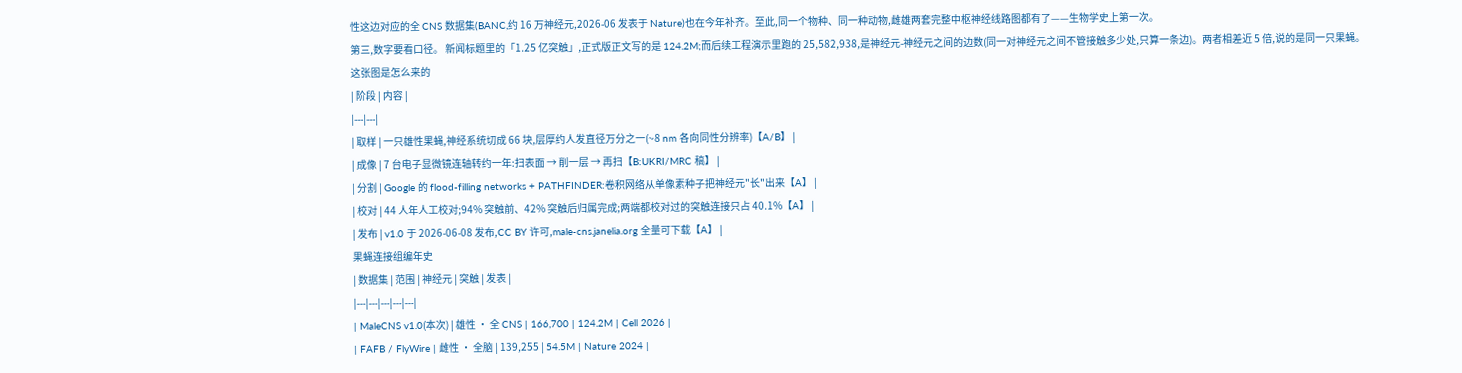性这边对应的全 CNS 数据集(BANC,约 16 万神经元,2026-06 发表于 Nature)也在今年补齐。至此,同一个物种、同一种动物,雌雄两套完整中枢神经线路图都有了——生物学史上第一次。
第三,数字要看口径。 新闻标题里的「1.25 亿突触」,正式版正文写的是 124.2M;而后续工程演示里跑的 25,582,938,是神经元-神经元之间的边数(同一对神经元之间不管接触多少处,只算一条边)。两者相差近 5 倍,说的是同一只果蝇。
这张图是怎么来的
| 阶段 | 内容 |
|---|---|
| 取样 | 一只雄性果蝇,神经系统切成 66 块,层厚约人发直径万分之一(~8 nm 各向同性分辨率)【A/B】 |
| 成像 | 7 台电子显微镜连轴转约一年:扫表面 → 削一层 → 再扫【B:UKRI/MRC 稿】 |
| 分割 | Google 的 flood-filling networks + PATHFINDER:卷积网络从单像素种子把神经元"长"出来【A】 |
| 校对 | 44 人年人工校对;94% 突触前、42% 突触后归属完成;两端都校对过的突触连接只占 40.1%【A】 |
| 发布 | v1.0 于 2026-06-08 发布,CC BY 许可,male-cns.janelia.org 全量可下载【A】 |
果蝇连接组编年史
| 数据集 | 范围 | 神经元 | 突触 | 发表 |
|---|---|---|---|---|
| MaleCNS v1.0(本次) | 雄性 · 全 CNS | 166,700 | 124.2M | Cell 2026 |
| FAFB / FlyWire | 雌性 · 全脑 | 139,255 | 54.5M | Nature 2024 |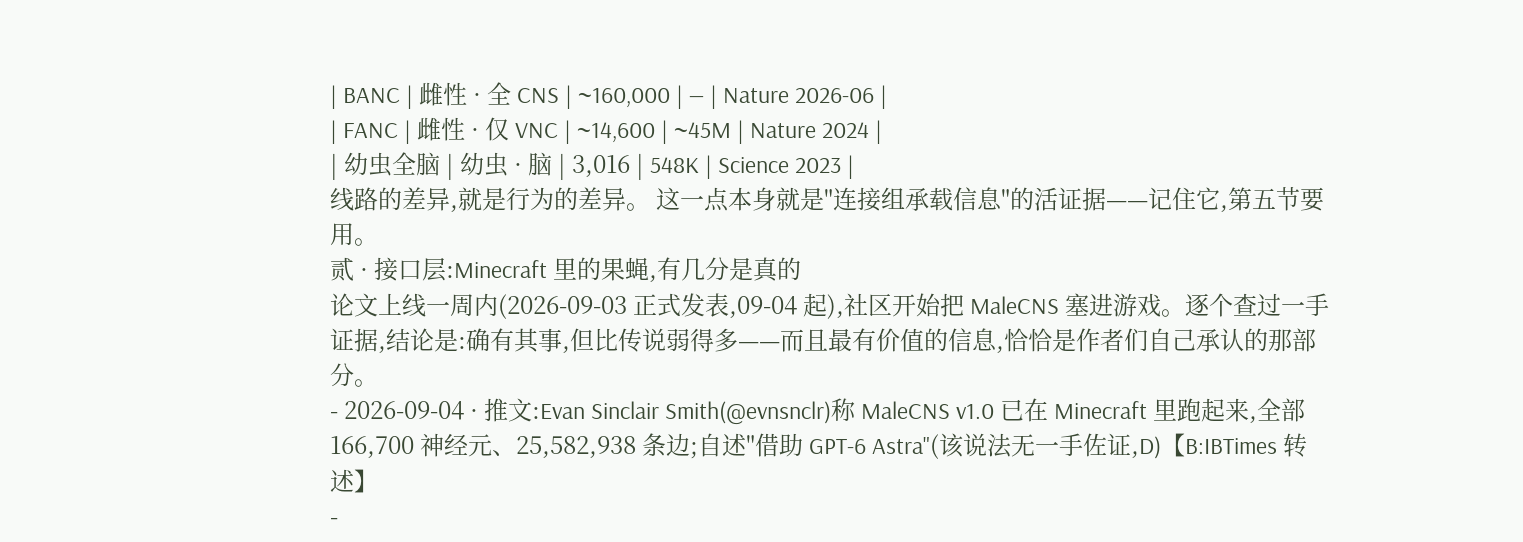| BANC | 雌性 · 全 CNS | ~160,000 | — | Nature 2026-06 |
| FANC | 雌性 · 仅 VNC | ~14,600 | ~45M | Nature 2024 |
| 幼虫全脑 | 幼虫 · 脑 | 3,016 | 548K | Science 2023 |
线路的差异,就是行为的差异。 这一点本身就是"连接组承载信息"的活证据——记住它,第五节要用。
贰 · 接口层:Minecraft 里的果蝇,有几分是真的
论文上线一周内(2026-09-03 正式发表,09-04 起),社区开始把 MaleCNS 塞进游戏。逐个查过一手证据,结论是:确有其事,但比传说弱得多——而且最有价值的信息,恰恰是作者们自己承认的那部分。
- 2026-09-04 · 推文:Evan Sinclair Smith(@evnsnclr)称 MaleCNS v1.0 已在 Minecraft 里跑起来,全部 166,700 神经元、25,582,938 条边;自述"借助 GPT-6 Astra"(该说法无一手佐证,D)【B:IBTimes 转述】
-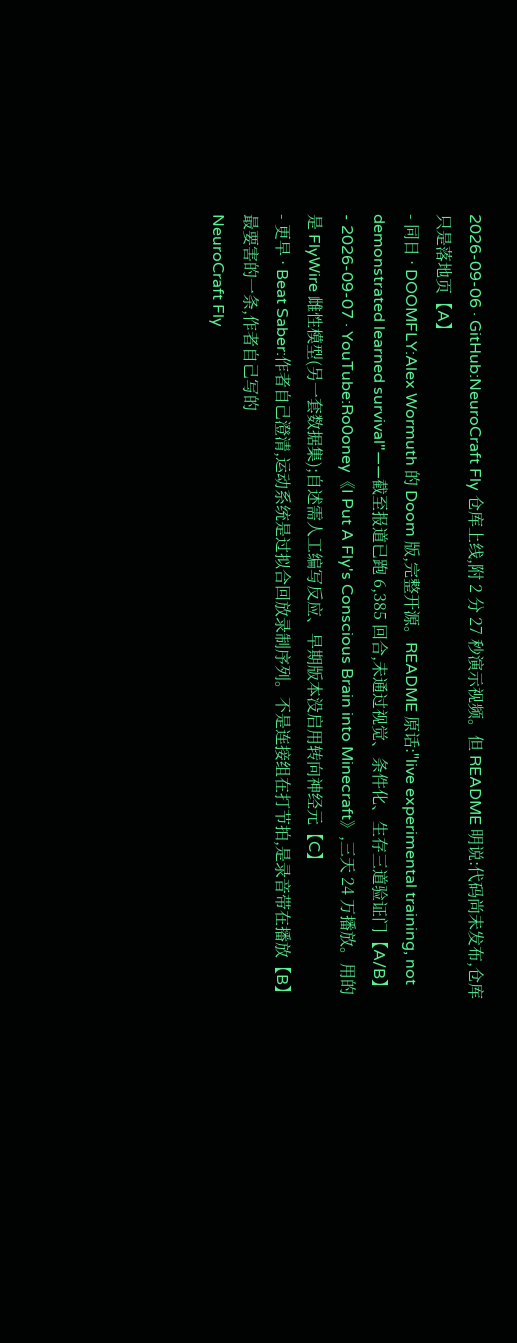2026-09-06 · GitHub:NeuroCraft Fly 仓库上线,附 2 分 27 秒演示视频。但 README 明说:代码尚未发布,仓库只是落地页【A】
- 同日 · DOOMFLY:Alex Wormuth 的 Doom 版,完整开源。README 原话:"live experimental training, not demonstrated learned survival"——截至报道已跑 6,385 回合,未通过视觉、条件化、生存三道验证门【A/B】
- 2026-09-07 · YouTube:Ro0oney《I Put A Fly's Conscious Brain into Minecraft》,三天 24 万播放。用的是 FlyWire 雌性模型(另一套数据集);自述需人工编写反应、早期版本没启用转向神经元【C】
- 更早 · Beat Saber:作者自己澄清,运动系统是过拟合回放录制序列。不是连接组在打节拍,是录音带在播放【B】
最要害的一条,作者自己写的
NeuroCraft Fly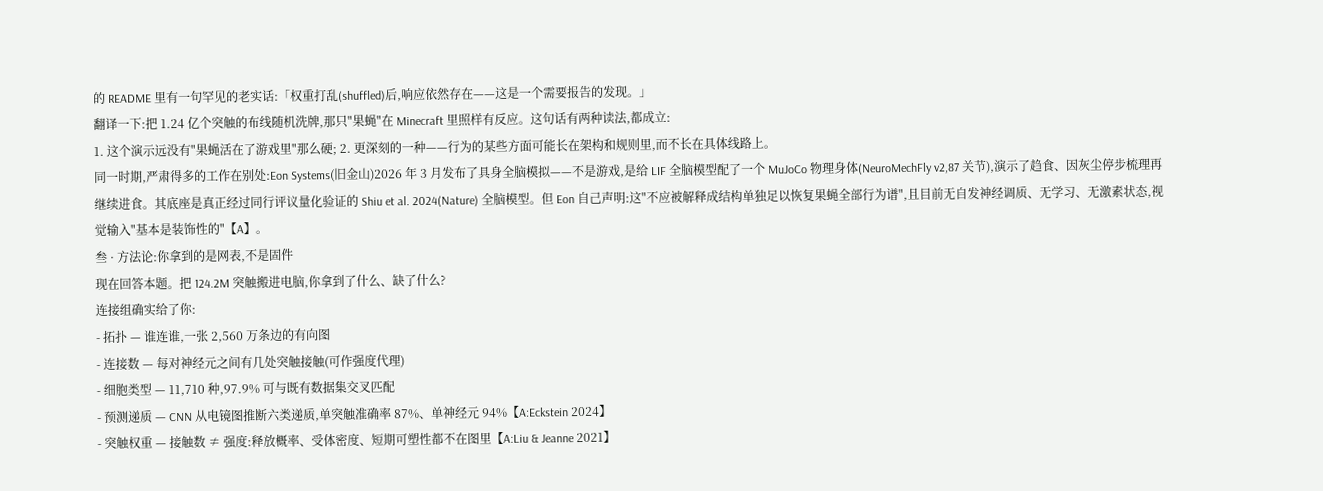的 README 里有一句罕见的老实话:「权重打乱(shuffled)后,响应依然存在——这是一个需要报告的发现。」
翻译一下:把 1.24 亿个突触的布线随机洗牌,那只"果蝇"在 Minecraft 里照样有反应。这句话有两种读法,都成立:
1. 这个演示远没有"果蝇活在了游戏里"那么硬; 2. 更深刻的一种——行为的某些方面可能长在架构和规则里,而不长在具体线路上。
同一时期,严肃得多的工作在别处:Eon Systems(旧金山)2026 年 3 月发布了具身全脑模拟——不是游戏,是给 LIF 全脑模型配了一个 MuJoCo 物理身体(NeuroMechFly v2,87 关节),演示了趋食、因灰尘停步梳理再继续进食。其底座是真正经过同行评议量化验证的 Shiu et al. 2024(Nature) 全脑模型。但 Eon 自己声明:这"不应被解释成结构单独足以恢复果蝇全部行为谱",且目前无自发神经调质、无学习、无激素状态,视觉输入"基本是装饰性的"【A】。
叁 · 方法论:你拿到的是网表,不是固件
现在回答本题。把 124.2M 突触搬进电脑,你拿到了什么、缺了什么?
连接组确实给了你:
- 拓扑 — 谁连谁,一张 2,560 万条边的有向图
- 连接数 — 每对神经元之间有几处突触接触(可作强度代理)
- 细胞类型 — 11,710 种,97.9% 可与既有数据集交叉匹配
- 预测递质 — CNN 从电镜图推断六类递质,单突触准确率 87%、单神经元 94%【A:Eckstein 2024】
- 突触权重 — 接触数 ≠ 强度:释放概率、受体密度、短期可塑性都不在图里【A:Liu & Jeanne 2021】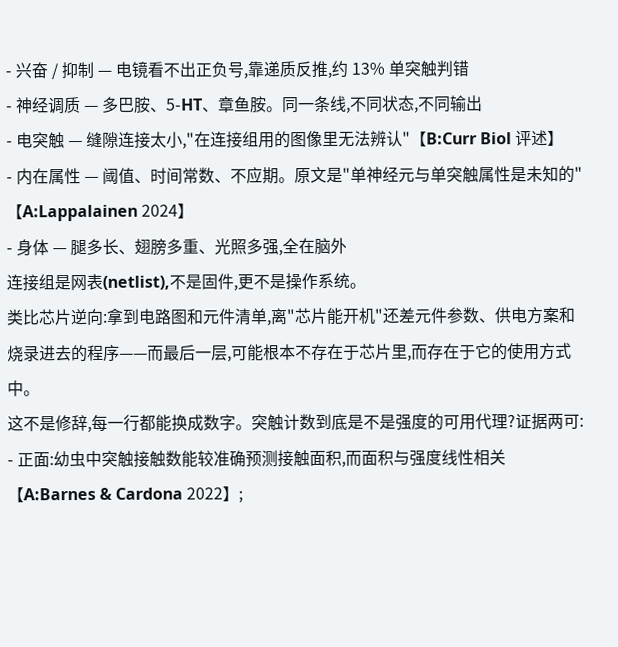- 兴奋 / 抑制 — 电镜看不出正负号,靠递质反推,约 13% 单突触判错
- 神经调质 — 多巴胺、5-HT、章鱼胺。同一条线,不同状态,不同输出
- 电突触 — 缝隙连接太小,"在连接组用的图像里无法辨认"【B:Curr Biol 评述】
- 内在属性 — 阈值、时间常数、不应期。原文是"单神经元与单突触属性是未知的"【A:Lappalainen 2024】
- 身体 — 腿多长、翅膀多重、光照多强,全在脑外
连接组是网表(netlist),不是固件,更不是操作系统。
类比芯片逆向:拿到电路图和元件清单,离"芯片能开机"还差元件参数、供电方案和烧录进去的程序——而最后一层,可能根本不存在于芯片里,而存在于它的使用方式中。
这不是修辞,每一行都能换成数字。突触计数到底是不是强度的可用代理?证据两可:
- 正面:幼虫中突触接触数能较准确预测接触面积,而面积与强度线性相关【A:Barnes & Cardona 2022】;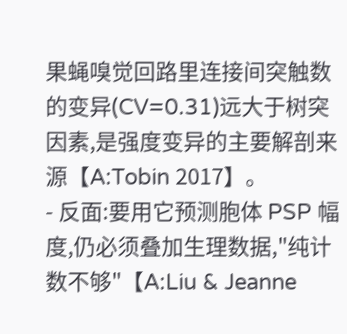果蝇嗅觉回路里连接间突触数的变异(CV=0.31)远大于树突因素,是强度变异的主要解剖来源【A:Tobin 2017】。
- 反面:要用它预测胞体 PSP 幅度,仍必须叠加生理数据,"纯计数不够"【A:Liu & Jeanne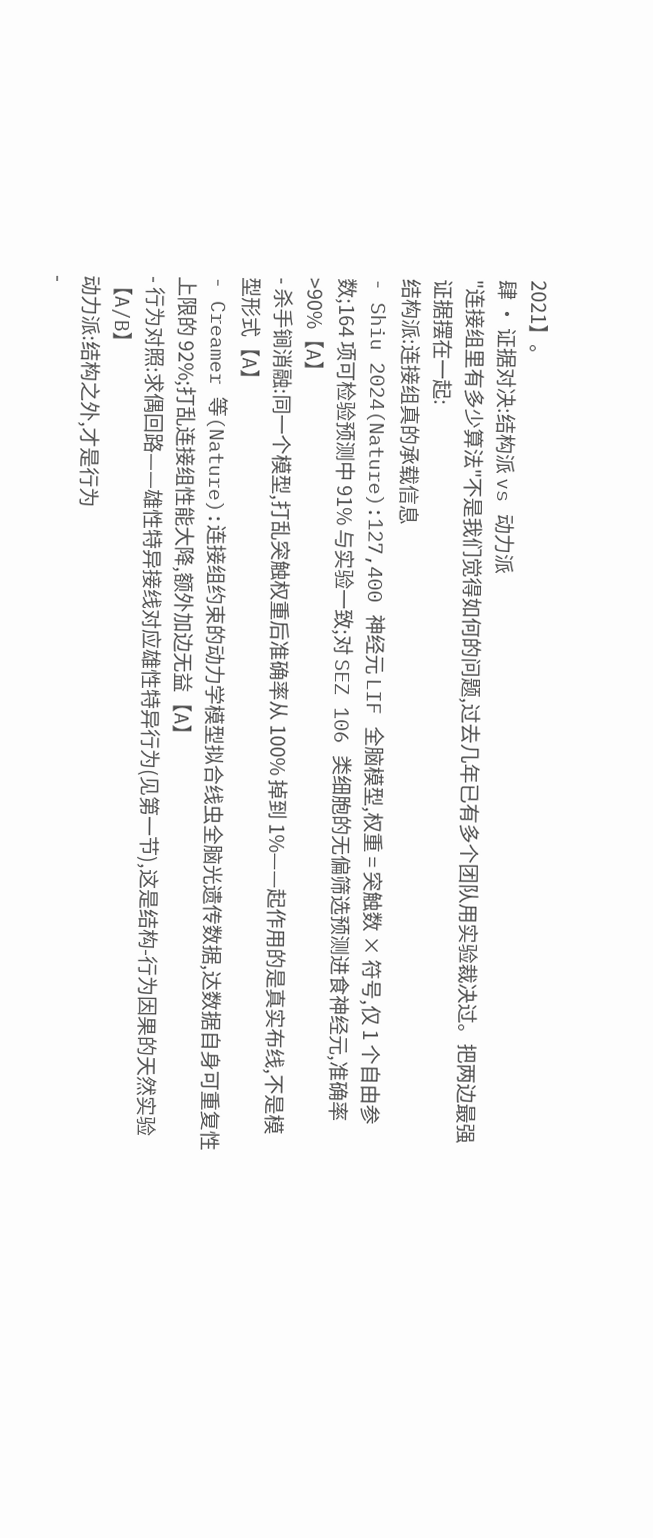2021】。
肆 · 证据对决:结构派 vs 动力派
"连接组里有多少算法"不是我们觉得如何的问题,过去几年已有多个团队用实验裁决过。把两边最强证据摆在一起:
结构派:连接组真的承载信息
- Shiu 2024(Nature):127,400 神经元 LIF 全脑模型,权重 = 突触数 × 符号,仅 1 个自由参数;164 项可检验预测中 91% 与实验一致;对 SEZ 106 类细胞的无偏筛选预测进食神经元,准确率 >90%【A】
- 杀手锏消融:同一个模型,打乱突触权重后准确率从 100% 掉到 1%——起作用的是真实布线,不是模型形式【A】
- Creamer 等(Nature):连接组约束的动力学模型拟合线虫全脑光遗传数据,达数据自身可重复性上限的 92%;打乱连接组性能大降,额外加边无益【A】
- 行为对照:求偶回路——雄性特异接线对应雄性特异行为(见第一节),这是结构-行为因果的天然实验【A/B】
动力派:结构之外,才是行为
-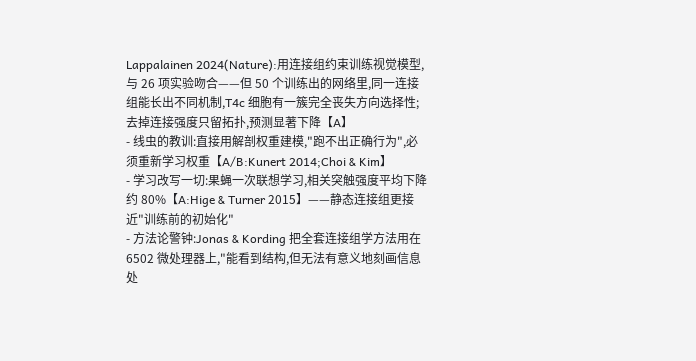Lappalainen 2024(Nature):用连接组约束训练视觉模型,与 26 项实验吻合——但 50 个训练出的网络里,同一连接组能长出不同机制,T4c 细胞有一簇完全丧失方向选择性;去掉连接强度只留拓扑,预测显著下降【A】
- 线虫的教训:直接用解剖权重建模,"跑不出正确行为",必须重新学习权重【A/B:Kunert 2014;Choi & Kim】
- 学习改写一切:果蝇一次联想学习,相关突触强度平均下降 约 80%【A:Hige & Turner 2015】——静态连接组更接近"训练前的初始化"
- 方法论警钟:Jonas & Kording 把全套连接组学方法用在 6502 微处理器上,"能看到结构,但无法有意义地刻画信息处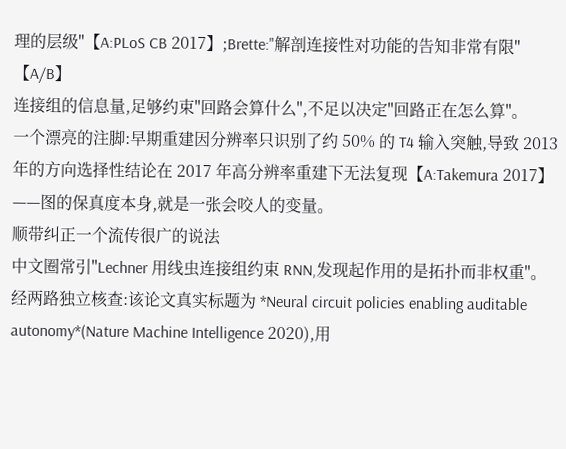理的层级"【A:PLoS CB 2017】;Brette:"解剖连接性对功能的告知非常有限"【A/B】
连接组的信息量,足够约束"回路会算什么",不足以决定"回路正在怎么算"。
一个漂亮的注脚:早期重建因分辨率只识别了约 50% 的 T4 输入突触,导致 2013 年的方向选择性结论在 2017 年高分辨率重建下无法复现【A:Takemura 2017】——图的保真度本身,就是一张会咬人的变量。
顺带纠正一个流传很广的说法
中文圈常引"Lechner 用线虫连接组约束 RNN,发现起作用的是拓扑而非权重"。经两路独立核查:该论文真实标题为 *Neural circuit policies enabling auditable autonomy*(Nature Machine Intelligence 2020),用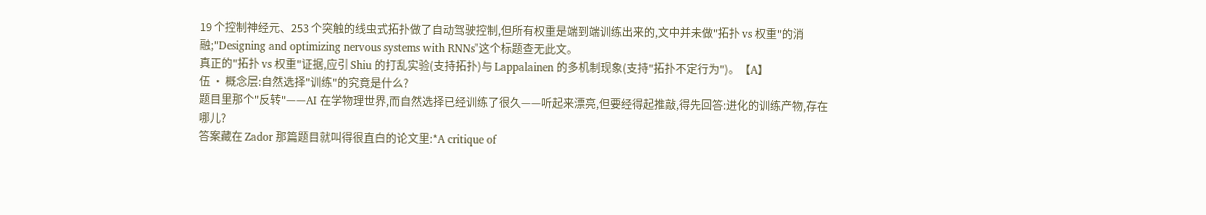19 个控制神经元、253 个突触的线虫式拓扑做了自动驾驶控制,但所有权重是端到端训练出来的,文中并未做"拓扑 vs 权重"的消融;"Designing and optimizing nervous systems with RNNs"这个标题查无此文。
真正的"拓扑 vs 权重"证据,应引 Shiu 的打乱实验(支持拓扑)与 Lappalainen 的多机制现象(支持"拓扑不定行为")。【A】
伍 · 概念层:自然选择"训练"的究竟是什么?
题目里那个"反转"——AI 在学物理世界,而自然选择已经训练了很久——听起来漂亮,但要经得起推敲,得先回答:进化的训练产物,存在哪儿?
答案藏在 Zador 那篇题目就叫得很直白的论文里:*A critique of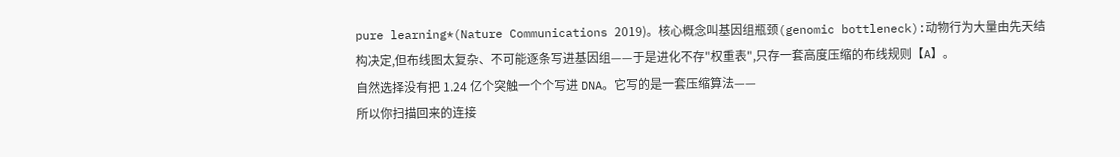pure learning*(Nature Communications 2019)。核心概念叫基因组瓶颈(genomic bottleneck):动物行为大量由先天结构决定,但布线图太复杂、不可能逐条写进基因组——于是进化不存"权重表",只存一套高度压缩的布线规则【A】。
自然选择没有把 1.24 亿个突触一个个写进 DNA。它写的是一套压缩算法——
所以你扫描回来的连接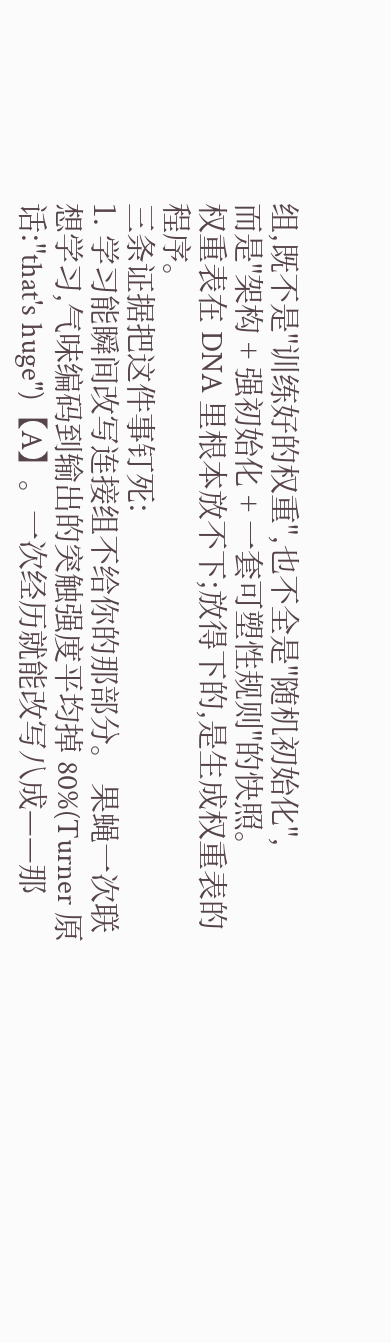组,既不是"训练好的权重",也不全是"随机初始化",
而是"架构 + 强初始化 + 一套可塑性规则"的快照。
权重表在 DNA 里根本放不下;放得下的,是生成权重表的程序。
三条证据把这件事钉死:
1. 学习能瞬间改写连接组不给你的那部分。 果蝇一次联想学习,气味编码到输出的突触强度平均掉 80%(Turner 原话:"that's huge")【A】。一次经历就能改写八成——那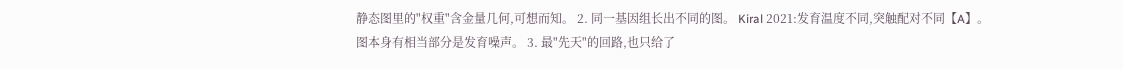静态图里的"权重"含金量几何,可想而知。 2. 同一基因组长出不同的图。 Kiral 2021:发育温度不同,突触配对不同【A】。图本身有相当部分是发育噪声。 3. 最"先天"的回路,也只给了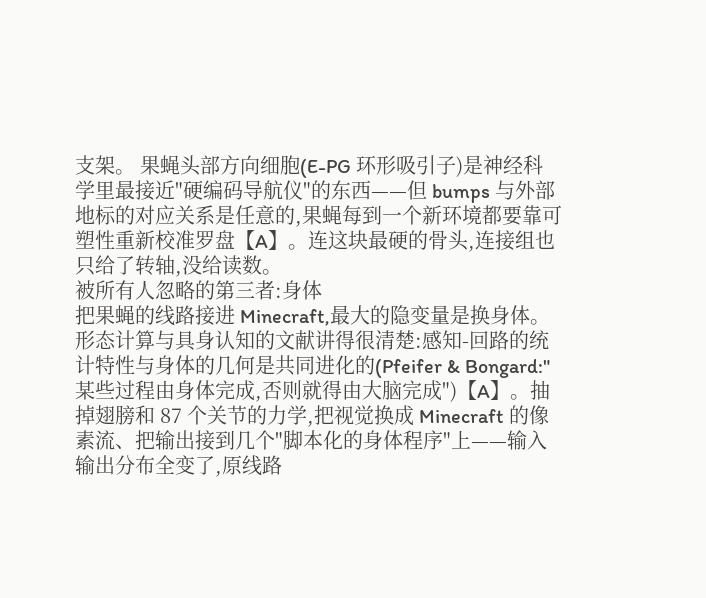支架。 果蝇头部方向细胞(E-PG 环形吸引子)是神经科学里最接近"硬编码导航仪"的东西——但 bumps 与外部地标的对应关系是任意的,果蝇每到一个新环境都要靠可塑性重新校准罗盘【A】。连这块最硬的骨头,连接组也只给了转轴,没给读数。
被所有人忽略的第三者:身体
把果蝇的线路接进 Minecraft,最大的隐变量是换身体。形态计算与具身认知的文献讲得很清楚:感知-回路的统计特性与身体的几何是共同进化的(Pfeifer & Bongard:"某些过程由身体完成,否则就得由大脑完成")【A】。抽掉翅膀和 87 个关节的力学,把视觉换成 Minecraft 的像素流、把输出接到几个"脚本化的身体程序"上——输入输出分布全变了,原线路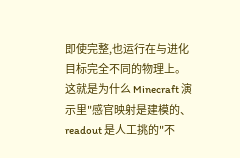即使完整,也运行在与进化目标完全不同的物理上。
这就是为什么 Minecraft 演示里"感官映射是建模的、readout 是人工挑的"不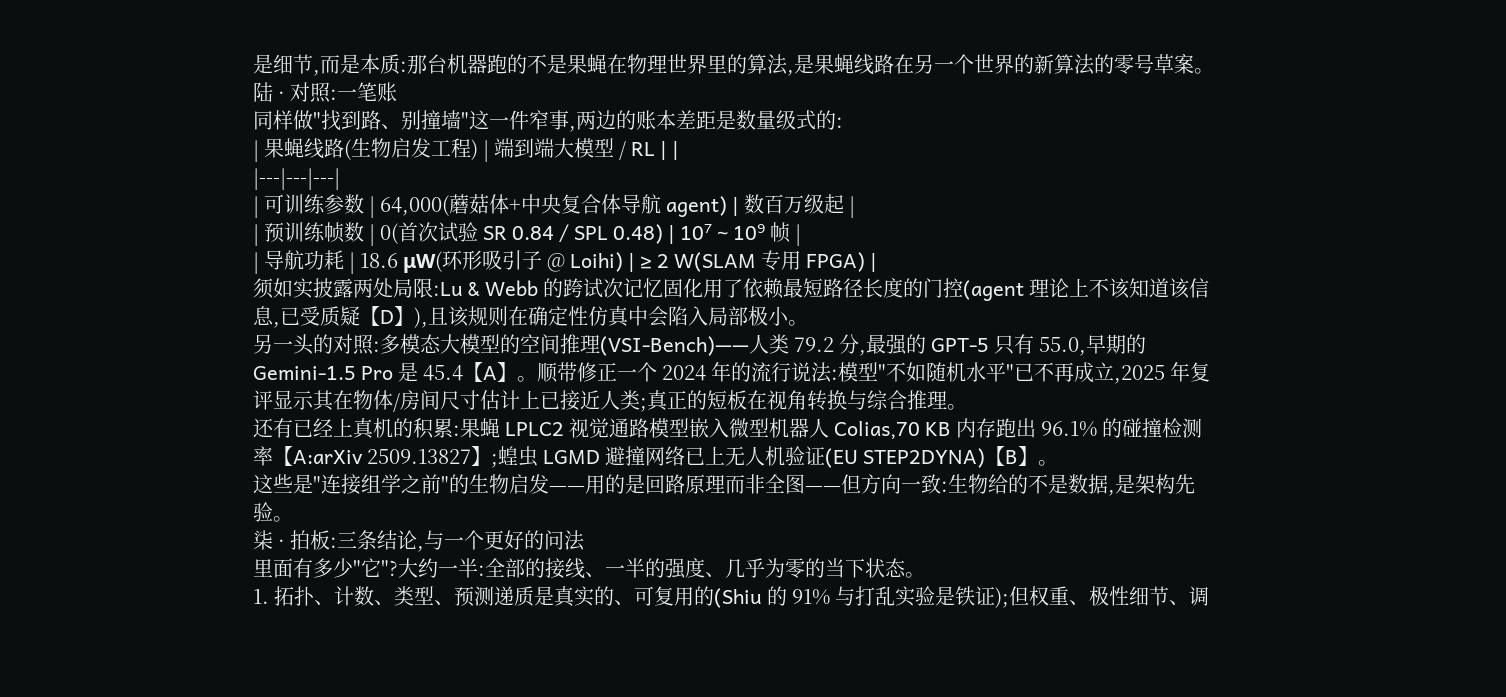是细节,而是本质:那台机器跑的不是果蝇在物理世界里的算法,是果蝇线路在另一个世界的新算法的零号草案。
陆 · 对照:一笔账
同样做"找到路、别撞墙"这一件窄事,两边的账本差距是数量级式的:
| 果蝇线路(生物启发工程) | 端到端大模型 / RL | |
|---|---|---|
| 可训练参数 | 64,000(蘑菇体+中央复合体导航 agent) | 数百万级起 |
| 预训练帧数 | 0(首次试验 SR 0.84 / SPL 0.48) | 10⁷ ~ 10⁹ 帧 |
| 导航功耗 | 18.6 μW(环形吸引子 @ Loihi) | ≥ 2 W(SLAM 专用 FPGA) |
须如实披露两处局限:Lu & Webb 的跨试次记忆固化用了依赖最短路径长度的门控(agent 理论上不该知道该信息,已受质疑【D】),且该规则在确定性仿真中会陷入局部极小。
另一头的对照:多模态大模型的空间推理(VSI-Bench)——人类 79.2 分,最强的 GPT-5 只有 55.0,早期的 Gemini-1.5 Pro 是 45.4【A】。顺带修正一个 2024 年的流行说法:模型"不如随机水平"已不再成立,2025 年复评显示其在物体/房间尺寸估计上已接近人类;真正的短板在视角转换与综合推理。
还有已经上真机的积累:果蝇 LPLC2 视觉通路模型嵌入微型机器人 Colias,70 KB 内存跑出 96.1% 的碰撞检测率【A:arXiv 2509.13827】;蝗虫 LGMD 避撞网络已上无人机验证(EU STEP2DYNA)【B】。
这些是"连接组学之前"的生物启发——用的是回路原理而非全图——但方向一致:生物给的不是数据,是架构先验。
柒 · 拍板:三条结论,与一个更好的问法
里面有多少"它"?大约一半:全部的接线、一半的强度、几乎为零的当下状态。
1. 拓扑、计数、类型、预测递质是真实的、可复用的(Shiu 的 91% 与打乱实验是铁证);但权重、极性细节、调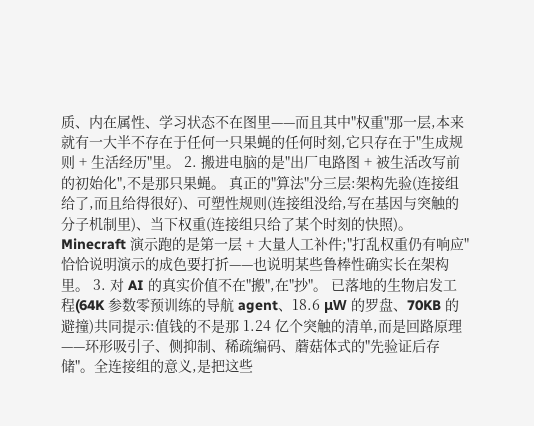质、内在属性、学习状态不在图里——而且其中"权重"那一层,本来就有一大半不存在于任何一只果蝇的任何时刻,它只存在于"生成规则 + 生活经历"里。 2. 搬进电脑的是"出厂电路图 + 被生活改写前的初始化",不是那只果蝇。 真正的"算法"分三层:架构先验(连接组给了,而且给得很好)、可塑性规则(连接组没给,写在基因与突触的分子机制里)、当下权重(连接组只给了某个时刻的快照)。Minecraft 演示跑的是第一层 + 大量人工补件;"打乱权重仍有响应"恰恰说明演示的成色要打折——也说明某些鲁棒性确实长在架构里。 3. 对 AI 的真实价值不在"搬",在"抄"。 已落地的生物启发工程(64K 参数零预训练的导航 agent、18.6 μW 的罗盘、70KB 的避撞)共同提示:值钱的不是那 1.24 亿个突触的清单,而是回路原理——环形吸引子、侧抑制、稀疏编码、蘑菇体式的"先验证后存储"。全连接组的意义,是把这些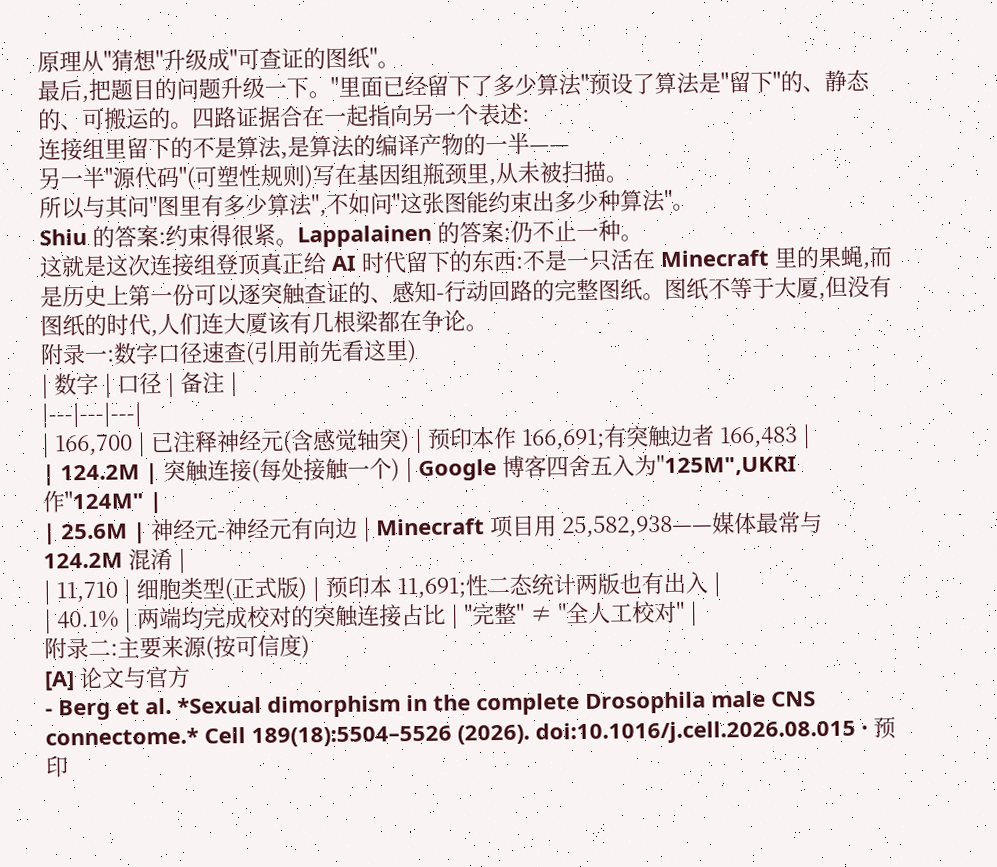原理从"猜想"升级成"可查证的图纸"。
最后,把题目的问题升级一下。"里面已经留下了多少算法"预设了算法是"留下"的、静态的、可搬运的。四路证据合在一起指向另一个表述:
连接组里留下的不是算法,是算法的编译产物的一半——
另一半"源代码"(可塑性规则)写在基因组瓶颈里,从未被扫描。
所以与其问"图里有多少算法",不如问"这张图能约束出多少种算法"。
Shiu 的答案:约束得很紧。Lappalainen 的答案:仍不止一种。
这就是这次连接组登顶真正给 AI 时代留下的东西:不是一只活在 Minecraft 里的果蝇,而是历史上第一份可以逐突触查证的、感知-行动回路的完整图纸。图纸不等于大厦,但没有图纸的时代,人们连大厦该有几根梁都在争论。
附录一:数字口径速查(引用前先看这里)
| 数字 | 口径 | 备注 |
|---|---|---|
| 166,700 | 已注释神经元(含感觉轴突) | 预印本作 166,691;有突触边者 166,483 |
| 124.2M | 突触连接(每处接触一个) | Google 博客四舍五入为"125M",UKRI 作"124M" |
| 25.6M | 神经元-神经元有向边 | Minecraft 项目用 25,582,938——媒体最常与 124.2M 混淆 |
| 11,710 | 细胞类型(正式版) | 预印本 11,691;性二态统计两版也有出入 |
| 40.1% | 两端均完成校对的突触连接占比 | "完整" ≠ "全人工校对" |
附录二:主要来源(按可信度)
[A] 论文与官方
- Berg et al. *Sexual dimorphism in the complete Drosophila male CNS connectome.* Cell 189(18):5504–5526 (2026). doi:10.1016/j.cell.2026.08.015 · 预印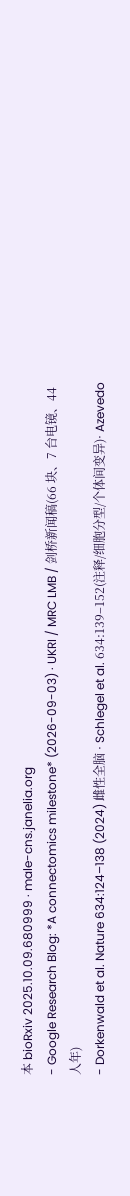本 bioRxiv 2025.10.09.680999 · male-cns.janelia.org
- Google Research Blog: *A connectomics milestone* (2026-09-03) · UKRI / MRC LMB / 剑桥新闻稿(66 块、7 台电镜、44 人年)
- Dorkenwald et al. Nature 634:124–138 (2024) 雌性全脑 · Schlegel et al. 634:139–152(注释/细胞分型/个体间变异)· Azevedo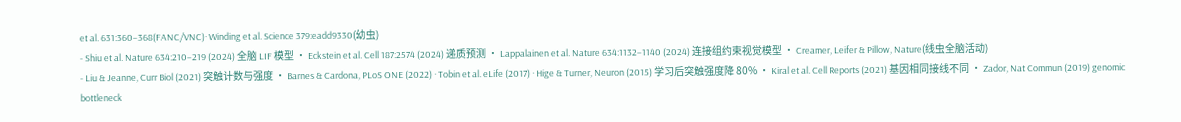et al. 631:360–368(FANC/VNC)· Winding et al. Science 379:eadd9330(幼虫)
- Shiu et al. Nature 634:210–219 (2024) 全脑 LIF 模型 · Eckstein et al. Cell 187:2574 (2024) 递质预测 · Lappalainen et al. Nature 634:1132–1140 (2024) 连接组约束视觉模型 · Creamer, Leifer & Pillow, Nature(线虫全脑活动)
- Liu & Jeanne, Curr Biol (2021) 突触计数与强度 · Barnes & Cardona, PLoS ONE (2022) · Tobin et al. eLife (2017) · Hige & Turner, Neuron (2015) 学习后突触强度降 80% · Kiral et al. Cell Reports (2021) 基因相同接线不同 · Zador, Nat Commun (2019) genomic bottleneck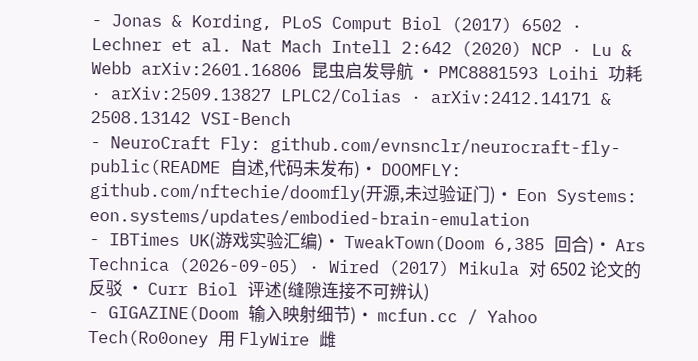- Jonas & Kording, PLoS Comput Biol (2017) 6502 · Lechner et al. Nat Mach Intell 2:642 (2020) NCP · Lu & Webb arXiv:2601.16806 昆虫启发导航 · PMC8881593 Loihi 功耗 · arXiv:2509.13827 LPLC2/Colias · arXiv:2412.14171 & 2508.13142 VSI-Bench
- NeuroCraft Fly: github.com/evnsnclr/neurocraft-fly-public(README 自述,代码未发布)· DOOMFLY: github.com/nftechie/doomfly(开源,未过验证门)· Eon Systems: eon.systems/updates/embodied-brain-emulation
- IBTimes UK(游戏实验汇编)· TweakTown(Doom 6,385 回合)· Ars Technica (2026-09-05) · Wired (2017) Mikula 对 6502 论文的反驳 · Curr Biol 评述(缝隙连接不可辨认)
- GIGAZINE(Doom 输入映射细节)· mcfun.cc / Yahoo Tech(Ro0oney 用 FlyWire 雌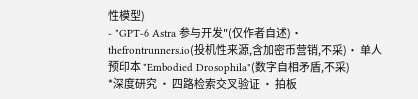性模型)
- "GPT-6 Astra 参与开发"(仅作者自述)· thefrontrunners.io(投机性来源,含加密币营销,不采)· 单人预印本 "Embodied Drosophila"(数字自相矛盾,不采)
*深度研究 · 四路检索交叉验证 · 拍板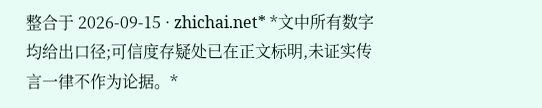整合于 2026-09-15 · zhichai.net* *文中所有数字均给出口径;可信度存疑处已在正文标明,未证实传言一律不作为论据。*